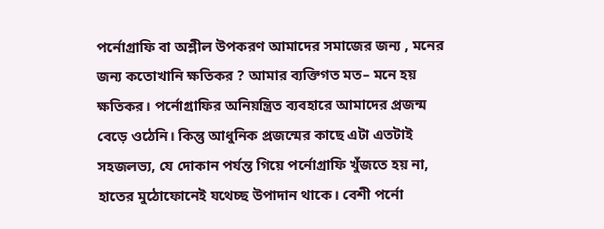পর্নোগ্রাফি বা অশ্লীল উপকরণ আমাদের সমাজের জন্য , মনের জন্য কতোখানি ক্ষতিকর ? আমার ব্যক্তিগত মত– মনে হয় ক্ষতিকর। পর্নোগ্রাফির অনিয়ন্ত্রিত ব্যবহারে আমাদের প্রজন্ম বেড়ে ওঠেনি। কিন্তু আধুনিক প্রজন্মের কাছে এটা এতটাই সহজলভ্য, যে দোকান পর্যন্ত গিয়ে পর্নোগ্রাফি খুঁজতে হয় না, হাতের মুঠোফোনেই যথেচ্ছ উপাদান থাকে। বেশী পর্নো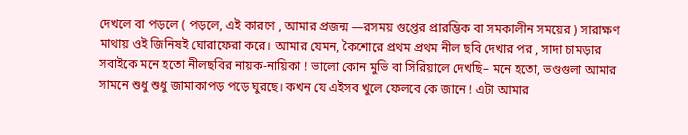দেখলে বা পড়লে ( পড়লে, এই কারণে , আমার প্রজন্ম —রসময় গুপ্তের প্রারম্ভিক বা সমকালীন সময়ের ) সারাক্ষণ মাথায় ওই জিনিষই ঘোরাফেরা করে। আমার যেমন, কৈশোরে প্রথম প্রথম নীল ছবি দেখার পর , সাদা চামড়ার সবাইকে মনে হতো নীলছবির নায়ক-নায়িকা ! ভালো কোন মুভি বা সিরিয়ালে দেখছি– মনে হতো, ভণ্ডগুলা আমার সামনে শুধু শুধু জামাকাপড় পড়ে ঘুরছে। কখন যে এইসব খুলে ফেলবে কে জানে ! এটা আমার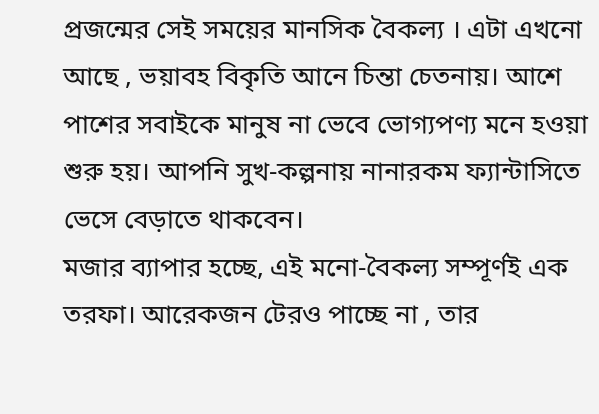প্রজন্মের সেই সময়ের মানসিক বৈকল্য । এটা এখনো আছে , ভয়াবহ বিকৃতি আনে চিন্তা চেতনায়। আশে পাশের সবাইকে মানুষ না ভেবে ভোগ্যপণ্য মনে হওয়া শুরু হয়। আপনি সুখ-কল্পনায় নানারকম ফ্যান্টাসিতে ভেসে বেড়াতে থাকবেন।
মজার ব্যাপার হচ্ছে, এই মনো-বৈকল্য সম্পূর্ণই এক তরফা। আরেকজন টেরও পাচ্ছে না , তার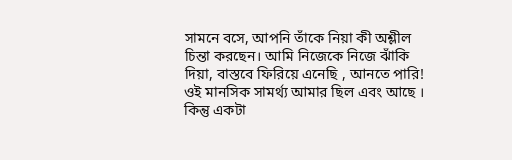সামনে বসে, আপনি তাঁকে নিয়া কী অশ্লীল চিন্তা করছেন। আমি নিজেকে নিজে ঝাঁকি দিয়া, বাস্তবে ফিরিয়ে এনেছি , আনতে পারি! ওই মানসিক সামর্থ্য আমার ছিল এবং আছে । কিন্তু একটা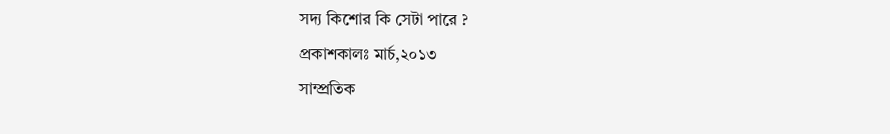সদ্য কিশোর কি সেটা পারে ?
প্রকাশকালঃ মার্চ,২০১৩
সাম্প্রতিক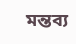মন্তব্য